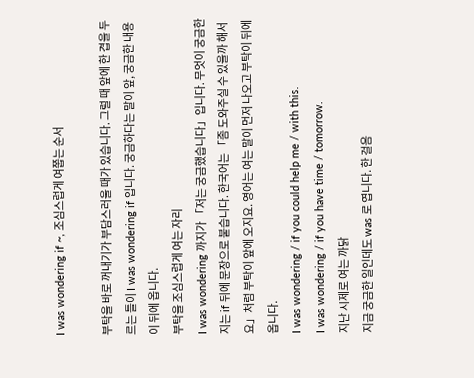I was wondering if ~, 조심스럽게 여쭙는 순서

부탁을 바로 꺼내기가 부담스러울 때가 있습니다. 그럴 때 앞에 한 겹을 두르는 틀이 I was wondering if 입니다. 궁금하다는 말이 앞, 궁금한 내용이 뒤에 옵니다.
부탁을 조심스럽게 여는 자리
I was wondering 까지가 「저는 궁금했습니다」입니다. 무엇이 궁금한지는 if 뒤에 문장으로 붙습니다. 한국어는 「좀 도와주실 수 있을까 해서요」처럼 부탁이 앞에 오지요. 영어는 여는 말이 먼저 나오고 부탁이 뒤에 옵니다.
I was wondering / if you could help me / with this.
I was wondering / if you have time / tomorrow.
지난 시제로 여는 까닭
지금 궁금한 일인데도 was 로 엽니다. 한 걸음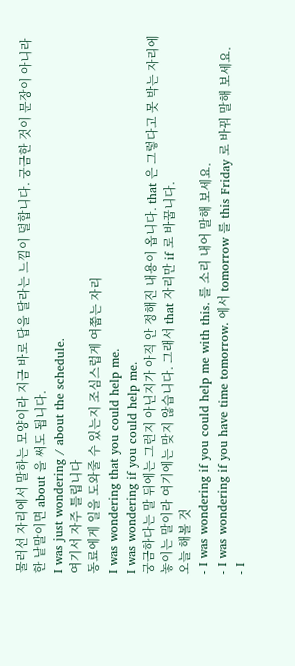물러선 자리에서 말하는 모양이라 지금 바로 답을 달라는 느낌이 덜합니다. 궁금한 것이 문장이 아니라 한 낱말이면 about 을 써도 됩니다.
I was just wondering / about the schedule.
여기서 자주 틀립니다
동료에게 일을 도와줄 수 있는지 조심스럽게 여쭙는 자리
I was wondering that you could help me.
I was wondering if you could help me.
궁금하다는 말 뒤에는 그런지 아닌지가 아직 안 정해진 내용이 옵니다. that 은 그렇다고 못 박는 자리에 놓이는 말이라 여기에는 맞지 않습니다. 그래서 that 자리만 if 로 바꿉니다.
오늘 해볼 것
- I was wondering if you could help me with this. 를 소리 내어 말해 보세요.
- I was wondering if you have time tomorrow. 에서 tomorrow 를 this Friday 로 바꿔 말해 보세요.
- I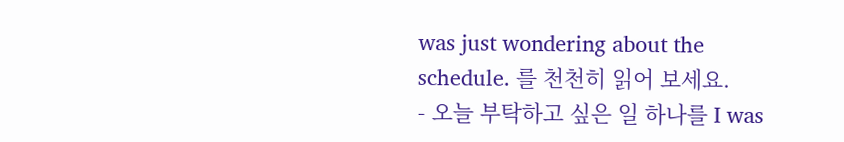was just wondering about the schedule. 를 천천히 읽어 보세요.
- 오늘 부탁하고 싶은 일 하나를 I was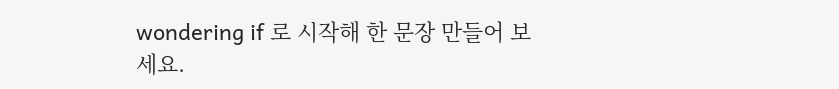wondering if 로 시작해 한 문장 만들어 보세요.